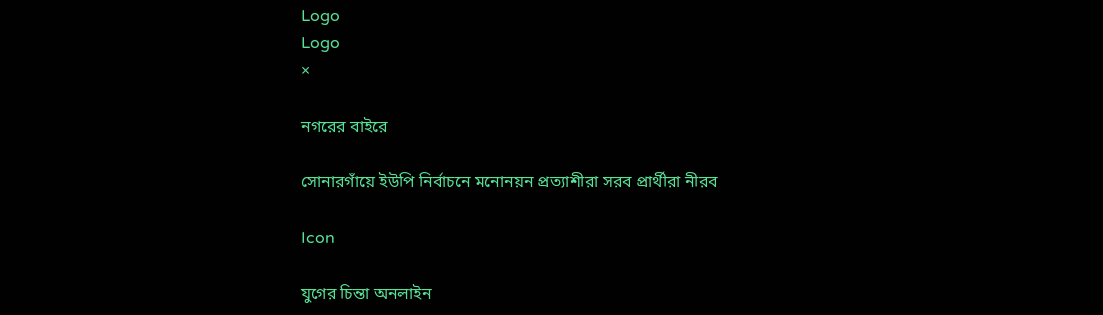Logo
Logo
×

নগরের বাইরে

সোনারগাঁয়ে ইউপি নির্বাচনে মনোনয়ন প্রত্যাশীরা সরব প্রার্থীরা নীরব

Icon

যুগের চিন্তা অনলাইন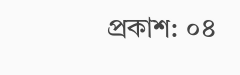প্রকাশ: ০৪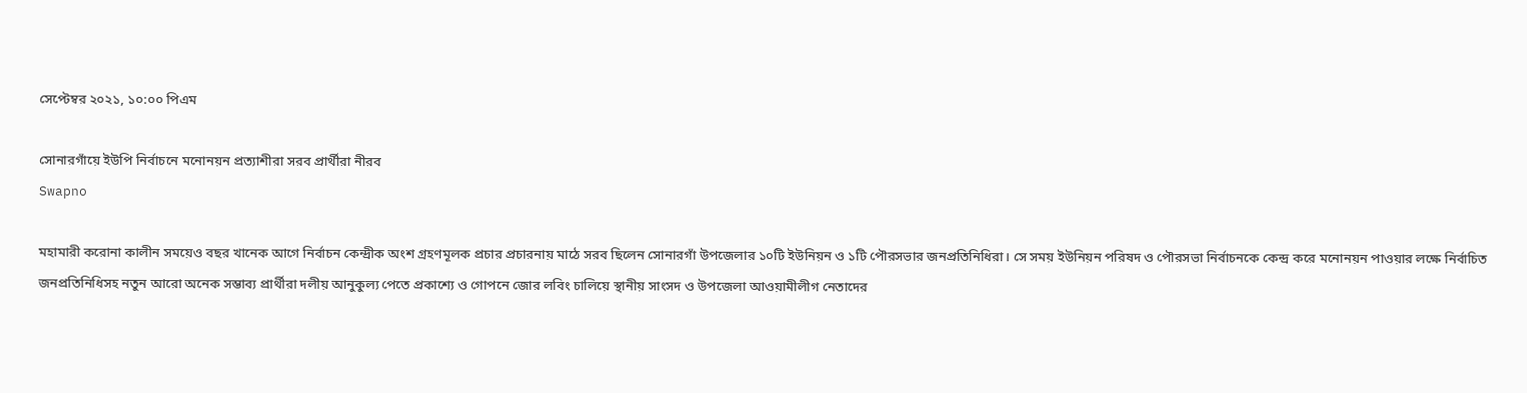সেপ্টেম্বর ২০২১, ১০:০০ পিএম

সোনারগাঁয়ে ইউপি নির্বাচনে মনোনয়ন প্রত্যাশীরা সরব প্রার্থীরা নীরব
Swapno

মহামারী করোনা কালীন সময়েও বছর খানেক আগে নির্বাচন কেন্দ্রীক অংশ গ্রহণমূলক প্রচার প্রচারনায় মাঠে সরব ছিলেন সোনারগাঁ উপজেলার ১০টি ইউনিয়ন ও ১টি পৌরসভার জনপ্রতিনিধিরা। সে সময় ইউনিয়ন পরিষদ ও পৌরসভা নির্বাচনকে কেন্দ্র করে মনোনয়ন পাওয়ার লক্ষে নির্বাচিত জনপ্রতিনিধিসহ নতুন আরো অনেক সম্ভাব্য প্রার্থীরা দলীয় আনুকুল্য পেতে প্রকাশ্যে ও গোপনে জোর লবিং চালিয়ে স্থানীয় সাংসদ ও উপজেলা আওয়ামীলীগ নেতাদের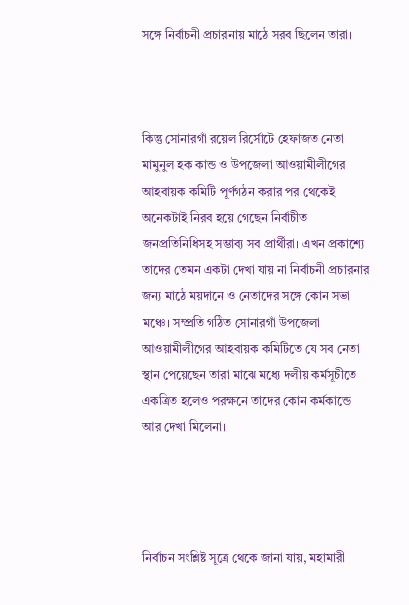সঙ্গে নির্বাচনী প্রচারনায় মাঠে সরব ছিলেন তারা।



কিন্তু সোনারগাঁ রয়েল রির্সোটে হেফাজত নেতা মামুনুল হক কান্ড ও উপজেলা আওয়ামীলীগের আহবায়ক কমিটি পূর্ণগঠন করার পর থেকেই অনেকটাই নিরব হয়ে গেছেন নির্বাচীত জনপ্রতিনিধিসহ সম্ভাব্য সব প্রার্থীরা। এখন প্রকাশ্যে তাদের তেমন একটা দেখা যায় না নির্বাচনী প্রচারনার জন্য মাঠে ময়দানে ও নেতাদের সঙ্গে কোন সভা মঞ্চে। সম্প্রতি গঠিত সোনারগাঁ উপজেলা আওয়ামীলীগের আহবায়ক কমিটিতে যে সব নেতা স্থান পেয়েছেন তারা মাঝে মধ্যে দলীয় কর্মসূচীতে একত্রিত হলেও পরক্ষনে তাদের কোন কর্মকান্ডে আর দেখা মিলেনা।




নির্বাচন সংশ্লিষ্ট সূত্রে থেকে জানা যায়, মহামারী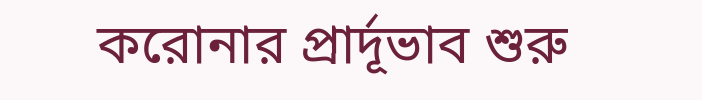করোনার প্রার্দূভাব শুরু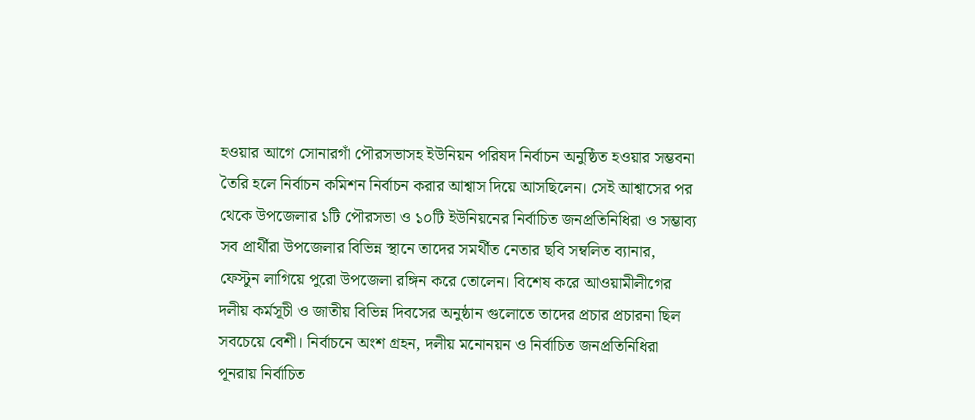হওয়ার আগে সোনারগাঁ পৌরসভাসহ ইউনিয়ন পরিষদ নির্বাচন অনুষ্ঠিত হওয়ার সম্ভবনা তৈরি হলে নির্বাচন কমিশন নির্বাচন করার আশ্বাস দিয়ে আসছিলেন। সেই আশ্বাসের পর থেকে উপজেলার ১টি পৌরসভা ও ১০টি ইউনিয়নের নির্বাচিত জনপ্রতিনিধিরা ও সম্ভাব্য সব প্রার্থীরা উপজেলার বিভিন্ন স্থানে তাদের সমর্থীত নেতার ছবি সম্বলিত ব্যানার, ফেস্টুন লাগিয়ে পুরো উপজেলা রঙ্গিন করে তোলেন। বিশেষ করে আওয়ামীলীগের দলীয় কর্মসূচী ও জাতীয় বিভিন্ন দিবসের অনুষ্ঠান গুলোতে তাদের প্রচার প্রচারনা ছিল সবচেয়ে বেশী। নির্বাচনে অংশ গ্রহন, দলীয় মনোনয়ন ও নির্বাচিত জনপ্রতিনিধিরা পূনরায় নির্বাচিত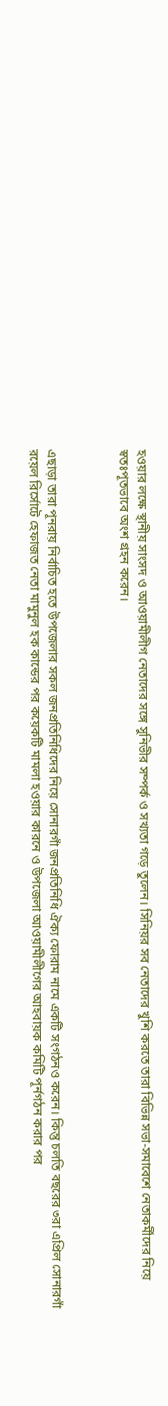হওয়ার লক্ষে স্থানীয় সাংসদ ও আওয়ামীলীগ নেতাদের সঙ্গে সুনিভীর সম্পর্ক ও সখ্যতা গড়ে তুলেন। সিনিয়র সব নেতাদের খুশি করতে তারা বিভিন্ন সভা-সমাবেশে নেতাকর্মীদের নিয়ে স্বতঃপূতভাবে অংশ গ্রহন করেন।



এছাড়া তারা পূনরায় নির্বাচিত হতে উপজেলার সকল জনপ্রতিনিধিদের নিয়ে সোনারগাঁ জনপ্রতিনিধি ঐক্য ফোরাম নামে একটি সংগঠনও করেন। কিন্তু চলতি বছরের ৩রা এপ্রিল সোনারগাঁ রয়েল রির্সোটে হেফাজত নেতা মামুনুল হক কান্ডের পর কয়েকটি মামলা হওয়ার কারনে ও উপজেলা আওয়ামীলীগের আহবায়ক কমিটি পূর্নগঠন করার পর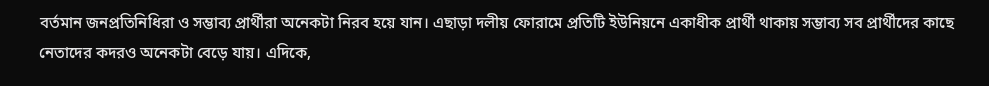বর্তমান জনপ্রতিনিধিরা ও সম্ভাব্য প্রার্থীরা অনেকটা নিরব হয়ে যান। এছাড়া দলীয় ফোরামে প্রতিটি ইউনিয়নে একাধীক প্রার্থী থাকায় সম্ভাব্য সব প্রার্থীদের কাছে নেতাদের কদরও অনেকটা বেড়ে যায়। এদিকে,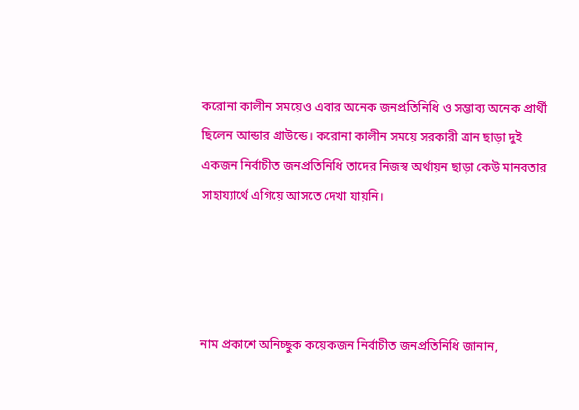করোনা কালীন সময়েও এবার অনেক জনপ্রতিনিধি ও সম্ভাব্য অনেক প্রার্থী ছিলেন আন্ডার গ্রাউন্ডে। করোনা কালীন সময়ে সরকারী ত্রান ছাড়া দুই একজন নির্বাচীত জনপ্রতিনিধি তাদের নিজস্ব অর্থায়ন ছাড়া কেউ মানবতার সাহায্যার্থে এগিয়ে আসতে দেখা যায়নি।




নাম প্রকাশে অনিচ্ছুক কয়েকজন নির্বাচীত জনপ্রতিনিধি জানান,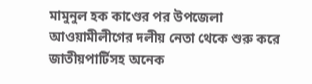মামুনুল হক কাণ্ডের পর উপজেলা আওয়ামীলীগের দলীয় নেতা থেকে শুরু করে জাতীয়পার্টিসহ অনেক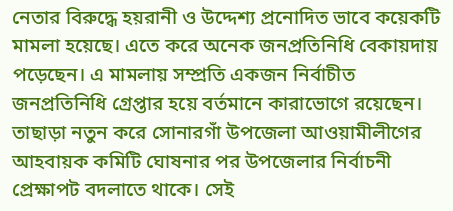নেতার বিরুদ্ধে হয়রানী ও উদ্দেশ্য প্রনোদিত ভাবে কয়েকটি মামলা হয়েছে। এতে করে অনেক জনপ্রতিনিধি বেকায়দায় পড়েছেন। এ মামলায় সম্প্রতি একজন নির্বাচীত জনপ্রতিনিধি গ্রেপ্তার হয়ে বর্তমানে কারাভোগে রয়েছেন। তাছাড়া নতুন করে সোনারগাঁ উপজেলা আওয়ামীলীগের আহবায়ক কমিটি ঘোষনার পর উপজেলার নির্বাচনী প্রেক্ষাপট বদলাতে থাকে। সেই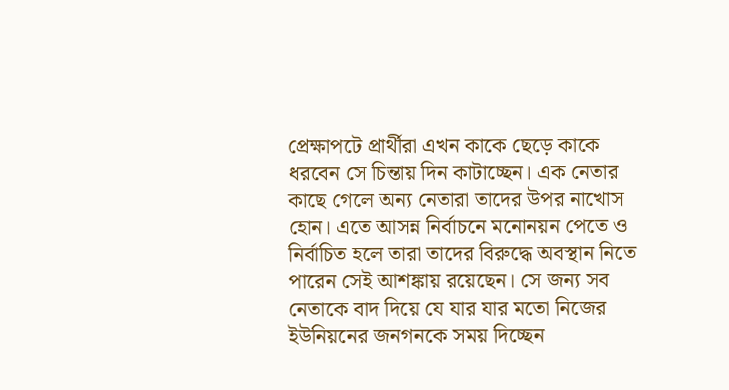প্রেক্ষাপটে প্রার্থীরা এখন কাকে ছেড়ে কাকে ধরবেন সে চিন্তায় দিন কাটাচ্ছেন। এক নেতার কাছে গেলে অন্য নেতারা তাদের উপর নাখোস হোন। এতে আসন্ন নির্বাচনে মনোনয়ন পেতে ও নির্বাচিত হলে তারা তাদের বিরুদ্ধে অবস্থান নিতে পারেন সেই আশঙ্কায় রয়েছেন। সে জন্য সব নেতাকে বাদ দিয়ে যে যার যার মতো নিজের ইউনিয়নের জনগনকে সময় দিচ্ছেন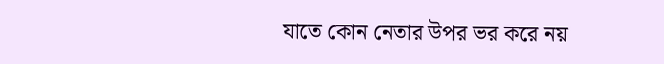যাতে কোন নেতার উপর ভর করে নয়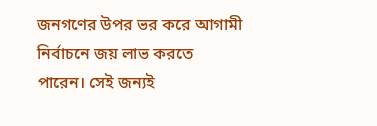জনগণের উপর ভর করে আগামী নির্বাচনে জয় লাভ করতে পারেন। সেই জন্যই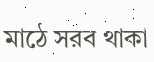মাঠে সরব থাকা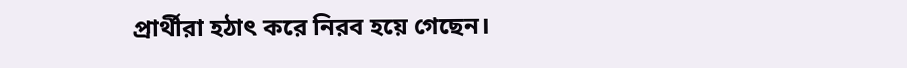প্রার্থীরা হঠাৎ করে নিরব হয়ে গেছেন।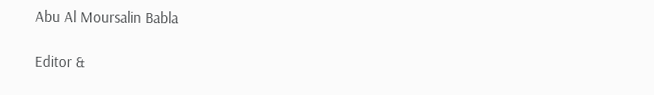Abu Al Moursalin Babla

Editor &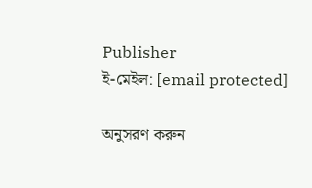Publisher
ই-মেইল: [email protected]

অনুসরণ করুন